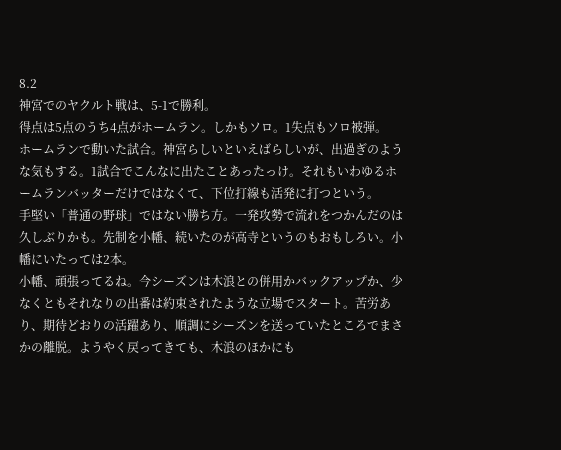8.2
神宮でのヤクルト戦は、5-1で勝利。
得点は5点のうち4点がホームラン。しかもソロ。1失点もソロ被弾。
ホームランで動いた試合。神宮らしいといえばらしいが、出過ぎのような気もする。1試合でこんなに出たことあったっけ。それもいわゆるホームランバッターだけではなくて、下位打線も活発に打つという。
手堅い「普通の野球」ではない勝ち方。一発攻勢で流れをつかんだのは久しぶりかも。先制を小幡、続いたのが高寺というのもおもしろい。小幡にいたっては2本。
小幡、頑張ってるね。今シーズンは木浪との併用かバックアップか、少なくともそれなりの出番は約束されたような立場でスタート。苦労あり、期待どおりの活躍あり、順調にシーズンを送っていたところでまさかの離脱。ようやく戻ってきても、木浪のほかにも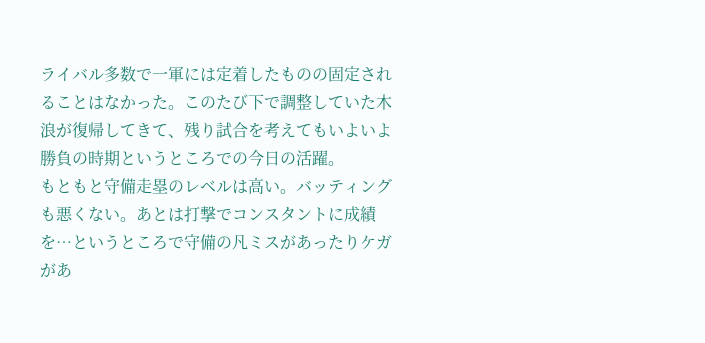ライバル多数で一軍には定着したものの固定されることはなかった。このたび下で調整していた木浪が復帰してきて、残り試合を考えてもいよいよ勝負の時期というところでの今日の活躍。
もともと守備走塁のレベルは高い。バッティングも悪くない。あとは打撃でコンスタントに成績を…というところで守備の凡ミスがあったりケガがあ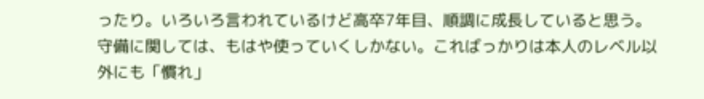ったり。いろいろ言われているけど高卒7年目、順調に成長していると思う。
守備に関しては、もはや使っていくしかない。こればっかりは本人のレベル以外にも「慣れ」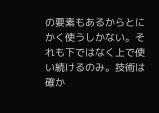の要素もあるからとにかく使うしかない。それも下ではなく上で使い続けるのみ。技術は確か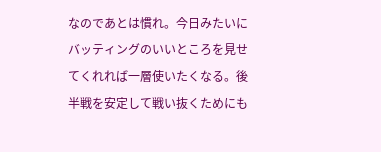なのであとは慣れ。今日みたいにバッティングのいいところを見せてくれれば一層使いたくなる。後半戦を安定して戦い抜くためにも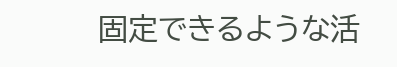固定できるような活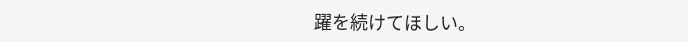躍を続けてほしい。